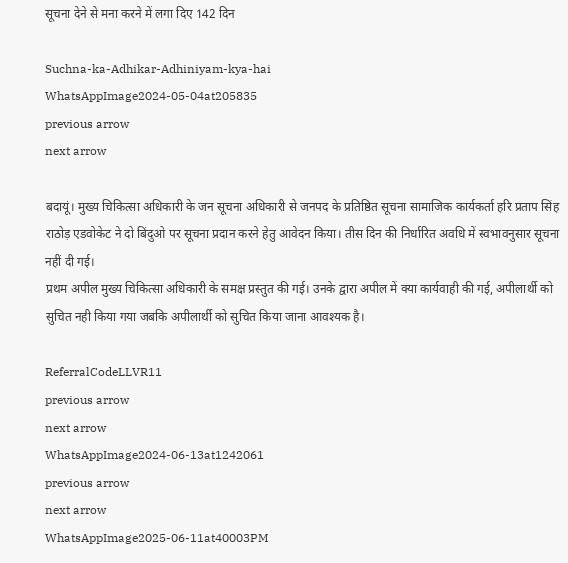सूचना देने से मना करने में लगा दिए 142 दिन

Suchna-ka-Adhikar-Adhiniyam-kya-hai
WhatsAppImage2024-05-04at205835
previous arrow
next arrow

बदायूं। मुख्य चिकित्सा अधिकारी के जन सूचना अधिकारी से जनपद के प्रतिष्ठित सूचना सामाजिक कार्यकर्ता हरि प्रताप सिंह राठोड़ एडवोकेट ने दो बिंदुओ पर सूचना प्रदान करने हेतु आवेदन किया। तीस दिन की निर्धारित अवधि में स्वभावनुसार सूचना नहीं दी गई।
प्रथम अपील मुख्य चिकित्सा अधिकारी के समक्ष प्रस्तुत की गई। उनके द्वारा अपील में क्या कार्यवाही की गई, अपीलार्थी को सुचित नही किया गया जबकि अपीलार्थी को सुचित किया जाना आवश्यक है।

ReferralCodeLLVR11
previous arrow
next arrow
WhatsAppImage2024-06-13at1242061
previous arrow
next arrow
WhatsAppImage2025-06-11at40003PM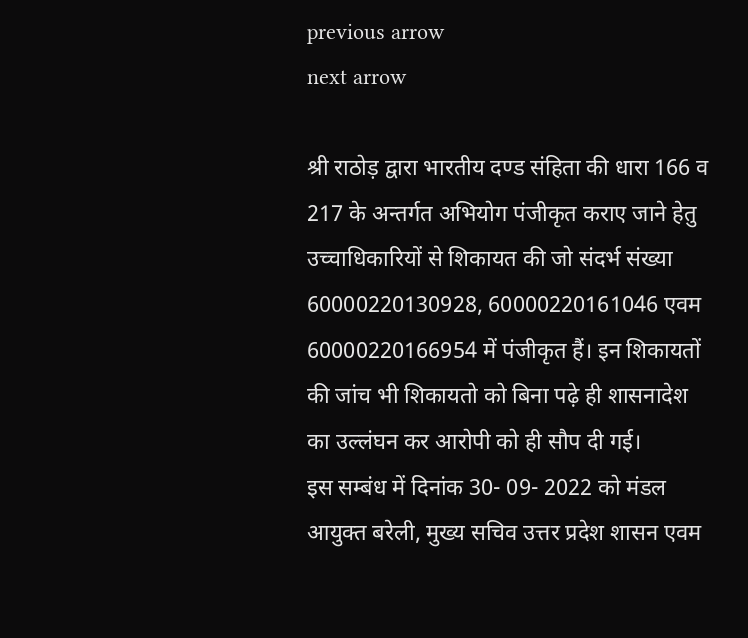previous arrow
next arrow

श्री राठोड़ द्वारा भारतीय दण्ड संहिता की धारा 166 व 217 के अन्तर्गत अभियोग पंजीकृत कराए जाने हेतु उच्चाधिकारियों से शिकायत की जो संदर्भ संख्या 60000220130928, 60000220161046 एवम 60000220166954 में पंजीकृत हैं। इन शिकायतों की जांच भी शिकायतो को बिना पढ़े ही शासनादेश का उल्लंघन कर आरोपी को ही सौप दी गई।
इस सम्बंध में दिनांक 30- 09- 2022 को मंडल आयुक्त बरेली, मुख्य सचिव उत्तर प्रदेश शासन एवम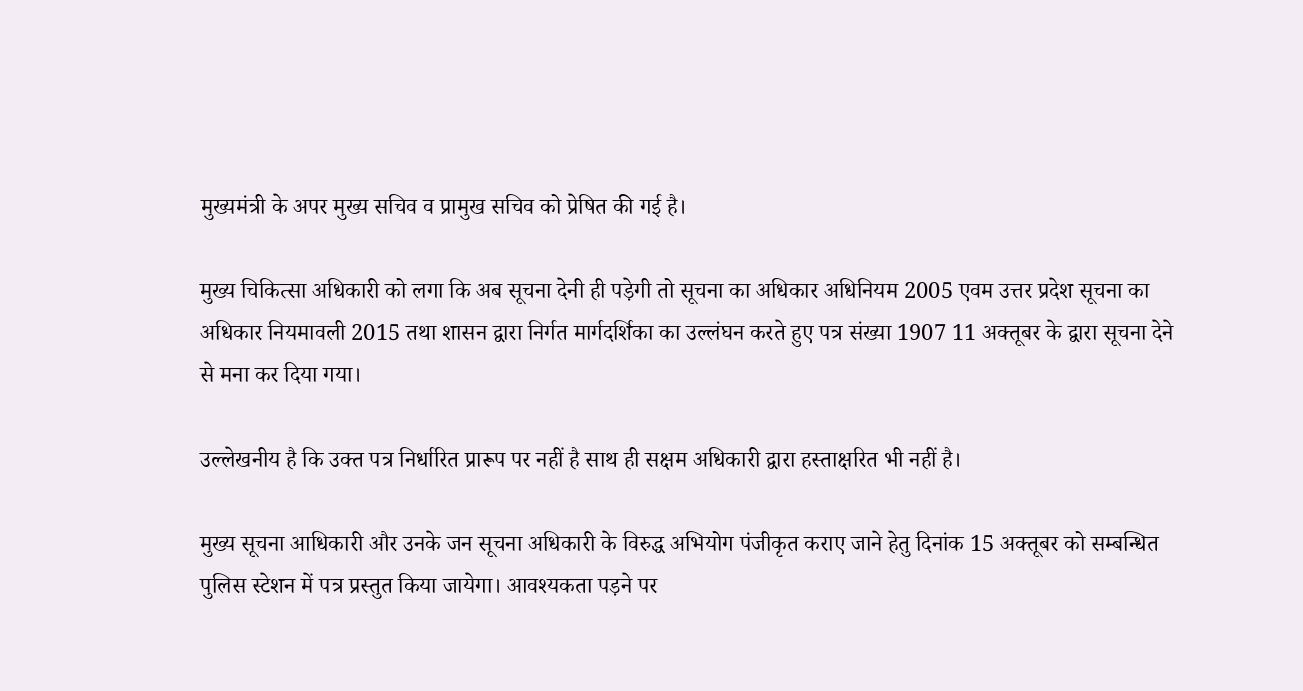मुख्यमंत्री के अपर मुख्य सचिव व प्रामुख सचिव को प्रेषित की गई है।

मुख्य चिकित्सा अधिकारी को लगा कि अब सूचना देनी ही पड़ेगी तो सूचना का अधिकार अधिनियम 2005 एवम उत्तर प्रदेश सूचना का अधिकार नियमावली 2015 तथा शासन द्वारा निर्गत मार्गदर्शिका का उल्लंघन करते हुए पत्र संख्या 1907 11 अक्तूबर के द्वारा सूचना देने से मना कर दिया गया।

उल्लेखनीय है कि उक्त पत्र निर्धारित प्रारूप पर नहीं है साथ ही सक्षम अधिकारी द्वारा हस्ताक्षरित भी नहीं है।

मुख्य सूचना आधिकारी और उनके जन सूचना अधिकारी के विरुद्ध अभियोग पंजीकृत कराए जाने हेतु दिनांक 15 अक्तूबर को सम्बन्धित पुलिस स्टेशन में पत्र प्रस्तुत किया जायेगा। आवश्यकता पड़ने पर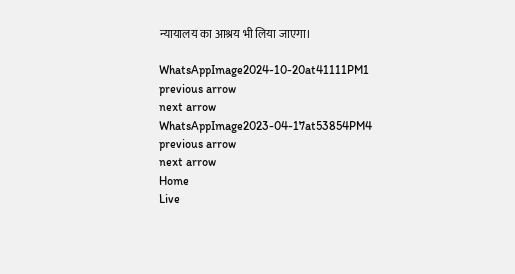न्यायालय का आश्रय भी लिया जाएगा।

WhatsAppImage2024-10-20at41111PM1
previous arrow
next arrow
WhatsAppImage2023-04-17at53854PM4
previous arrow
next arrow
Home
Live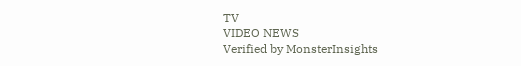TV
VIDEO NEWS
Verified by MonsterInsights